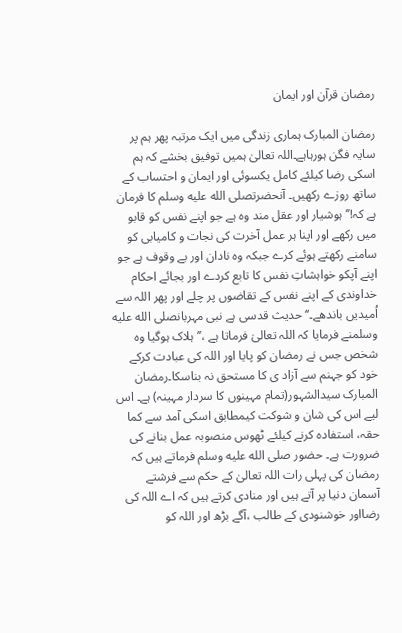رمضان قرآن اور ایمان

رمضان المبارک ہماری زندگی میں ایک مرتبہ پھر ہم پر سایہ فگن ہورہاہے۔اللہ تعالیٰ ہمیں توفیق بخشے کہ ہم اسکی رضا کیلئے کامل یکسوئی اور ایمان و احتساب کے ساتھ روزے رکھیں۔ آنحضرتصلى الله عليه وسلم کا فرمان ہے کہ!’’ ہوشیار اور عقل مند وہ ہے جو اپنے نفس کو قابو میں رکھے اور اپنا ہر عمل آخرت کی نجات و کامیابی کو سامنے رکھتے ہوئے کرے جبکہ وہ نادان اور بے وقوف ہے جو اپنے آپکو خواہشاتِ نفس کا تابع کردے اور بجائے احکام خداوندی کے اپنے نفس کے تقاضوں پر چلے اور پھر اللہ سے اُمیدیں باندھے۔‘‘ حدیث قدسی ہے نبی مہربانصلى الله عليه وسلمنے فرمایا کہ اللہ تعالیٰ فرماتا ہے ،’’ہلاک ہوگیا وہ شخص جس نے رمضان کو پایا اور اللہ کی عبادت کرکے خود کو جہنم سے آزاد ی کا مستحق نہ بناسکا۔رمضان المبارک سیدالشہور(تمام مہینوں کا سردار مہینہ) ہے۔ اس لیے اس کی شان و شوکت کیمطابق اسکی آمد سے کما حقہ، استفادہ کرنے کیلئے ٹھوس منصوبہ عمل بنانے کی ضرورت ہے۔ حضور صلى الله عليه وسلم فرماتے ہیں کہ رمضان کی پہلی رات اللہ تعالیٰ کے حکم سے فرشتے آسمان دنیا پر آتے ہیں اور منادی کرتے ہیں کہ اے اللہ کی رضااور خوشنودی کے طالب ،آگے بڑھ اور اللہ کو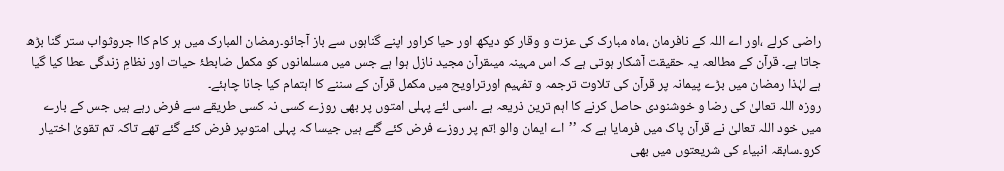راضی کرلے ،اور اے اللہ کے نافرمان ،ماہ مبارک کی عزت و وقار کو دیکھ اور حیا کراور اپنے گناہوں سے باز آجائو۔رمضان المبارک میں ہر کام کاا جروثواب ستر گنا بڑھ جاتا ہے۔ قرآن کے مطالعہ یہ حقیقت آشکار ہوتی ہے کہ اس مہینہ میںقرآن مجید نازل ہوا ہے جس میں مسلمانوں کو مکمل ضابطۂ حیات اور نظامِ زندگی عطا کیا گیا ہے لہٰذا رمضان میں بڑے پیمانہ پر قرآن کی تلاوت ترجمہ و تفہیم اورتراویح میں مکمل قرآن کے سننے کا اہتمام کیا جانا چاہئے۔
روزہ اللہ تعالیٰ کی رضا و خوشنودی حاصل کرنے کا اہم ترین ذریعہ ہے ۔اسی لئے پہلی امتوں پر بھی روزے کسی نہ کسی طریقے سے فرض رہے ہیں جس کے بارے میں خود اللہ تعالیٰ نے قرآن پاک میں فرمایا ہے کہ ’’اے ایمان والو !تم پر روزے فرض کئے گئے ہیں جیسا کہ پہلی امتوںپر فرض کئے گئے تھے تاکہ تم تقویٰ اختیار کرو۔سابقہ انبیاء کی شریعتوں میں بھی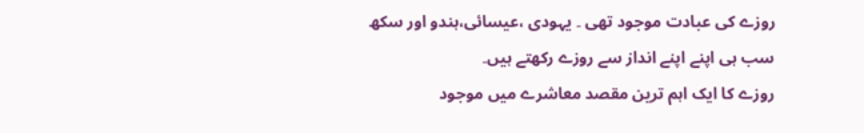روزے کی عبادت موجود تھی ۔ یہودی ،عیسائی،ہندو اور سکھ سب ہی اپنے اپنے انداز سے روزے رکھتے ہیں۔
روزے کا ایک اہم ترین مقصد معاشرے میں موجود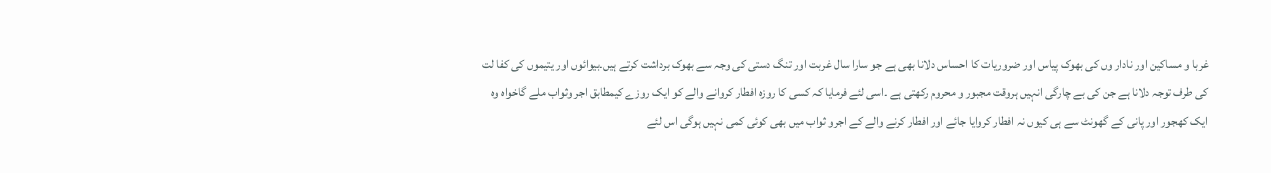غربا و مساکین اور نادار وں کی بھوک پیاس اور ضروریات کا احساس دلانا بھی ہے جو سارا سال غربت اور تنگ دستی کی وجہ سے بھوک برداشت کرتے ہیں۔بیوائوں اور یتیموں کی کفا لت کی طرف توجہ دلانا ہے جن کی بے چارگی انہیں ہروقت مجبور و محروم رکھتی ہے ۔اسی لئے فرمایا کہ کسی کا روزہ افطار کروانے والے کو ایک روزے کیمطابق اجر وثواب ملے گاخواہ وہ ایک کھجور اور پانی کے گھونٹ سے ہی کیوں نہ افطار کروایا جائے اور افطار کرنے والے کے اجرو ثواب میں بھی کوئی کمی نہیں ہوگی اس لئے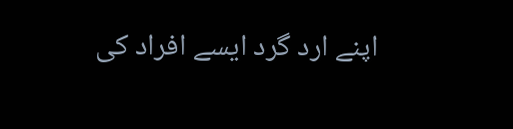اپنے ارد گرد ایسے افراد کی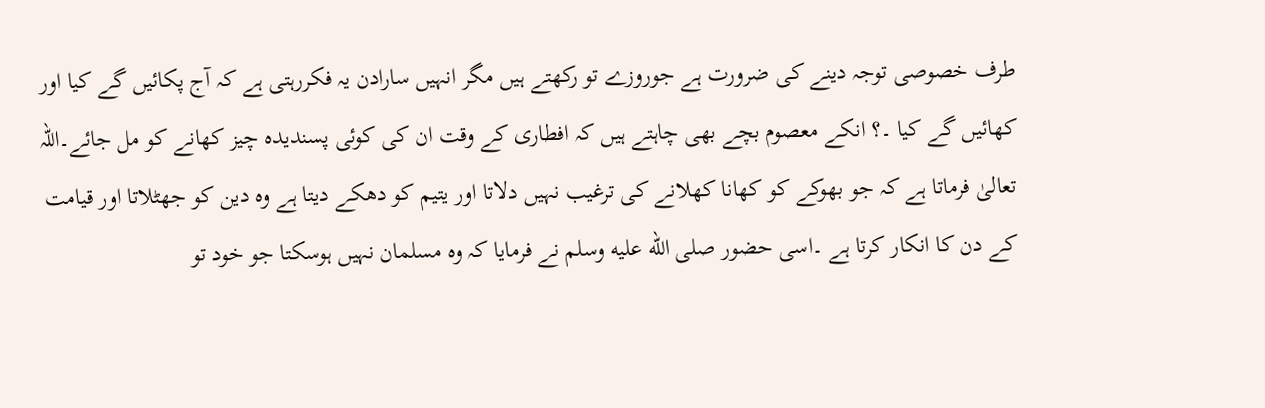طرف خصوصی توجہ دینے کی ضرورت ہے جوروزے تو رکھتے ہیں مگر انہیں سارادن یہ فکررہتی ہے کہ آج پکائیں گے کیا اور کھائیں گے کیا ۔؟ انکے معصوم بچے بھی چاہتے ہیں کہ افطاری کے وقت ان کی کوئی پسندیدہ چیز کھانے کو مل جائے۔اللہ تعالیٰ فرماتا ہے کہ جو بھوکے کو کھانا کھلانے کی ترغیب نہیں دلاتا اور یتیم کو دھکے دیتا ہے وہ دین کو جھٹلاتا اور قیامت کے دن کا انکار کرتا ہے ۔اسی حضور صلى الله عليه وسلم نے فرمایا کہ وہ مسلمان نہیں ہوسکتا جو خود تو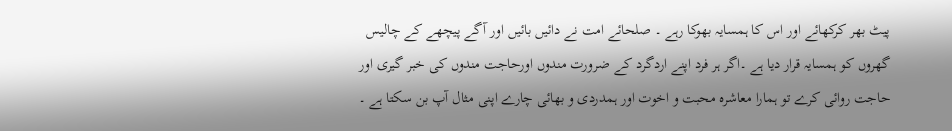پیٹ بھر کرکھائے اور اس کا ہمسایہ بھوکا رہے ۔ صلحائے امت نے دائیں بائیں اور آگے پیچھے کے چالیس گھروں کو ہمسایہ قرار دیا ہے ۔اگر ہر فرد اپنے اردگرد کے ضرورت مندوں اورحاجت مندوں کی خبر گیری اور حاجت روائی کرے تو ہمارا معاشرہ محبت و اخوت اور ہمدردی و بھائی چارے اپنی مثال آپ بن سکتا ہے ۔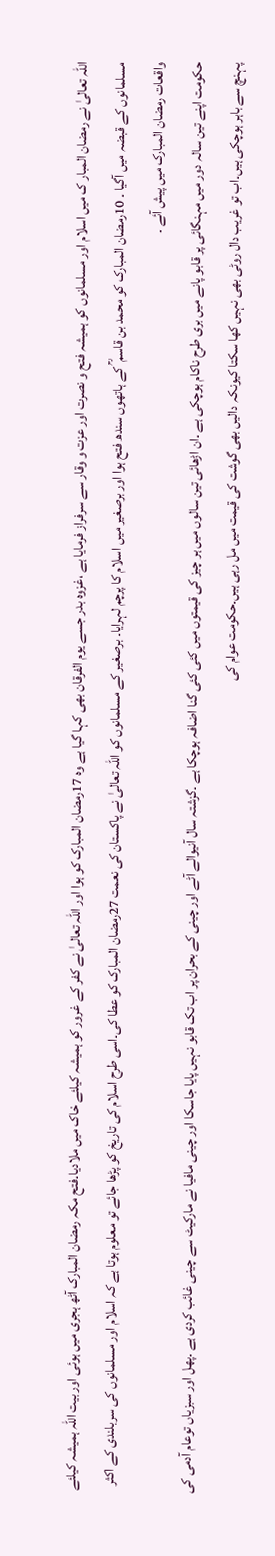اللہ تعالیٰ نے رمضان المبار ک میں اسلام اور مسلمانوں کو ہمیشہ فتح و نصرت اور عزت و وقار سے سرفراز فرمایا ہے ،غزوہ بدر جسے یوم الفرقان بھی کہا گیا ہے وہ 17رمضان المبارک کو ہوا اور اللہ تعالیٰ نے کفر کے غرور کو ہمیشہ کیلئے خاک میں ملادیا۔فتح مکہ رمضان المبارک آٹھ ہجری میں ہوئی اور بیت اللہ ہمیشہ کیلئے مسلمانوں کے قبضہ میں آگیا ۔ 10رمضان المبارک کو محمد بن قاسم ؒ کے ہاتھوں سندھ فتح ہوا اور برصغیر میں اسلام کا پرچم لہرایا۔ برصغیر کے مسلمانوں کو اللہ تعالیٰ نے پاکستان کی نعمت 27رمضان المبارک کو عطا کی۔اسی طرح اسلام کی تاریخ کو پڑھا جائے تو معلوم ہوتا ہے کہ اسلام اور مسلمانوں کی سربلندی کے اکثر واقعات رمضان المبارک میں پیش آئے ۔
حکومت اپنے تین سالہ دور میں مہنگائی پر قابو پانے میں بری طرح ناکام ہوچکی ہے ۔ان اڑھائی تین سالوں میں ہر چیز کی قیمتوں میں کئی کئی گنا اضافہ ہوچکا ہے ۔گزشتہ سال آنیوالے آٹے اور چینی کے بحران پر اب تک قابو نہیں پایا جاسکا اور چینی مافیا نے مارکیٹ سے چینی غائب کردی ہے ۔پھل اور سبزیاں توعام آدمی کی پہنچ سے باہر ہوچکی ہیں۔اب تو غریب دال روٹی بھی نہیں کھا سکتا کیونکہ دالیں بھی گوشت کی قیمت میں مل رہی ہیں۔حکومت عوام کی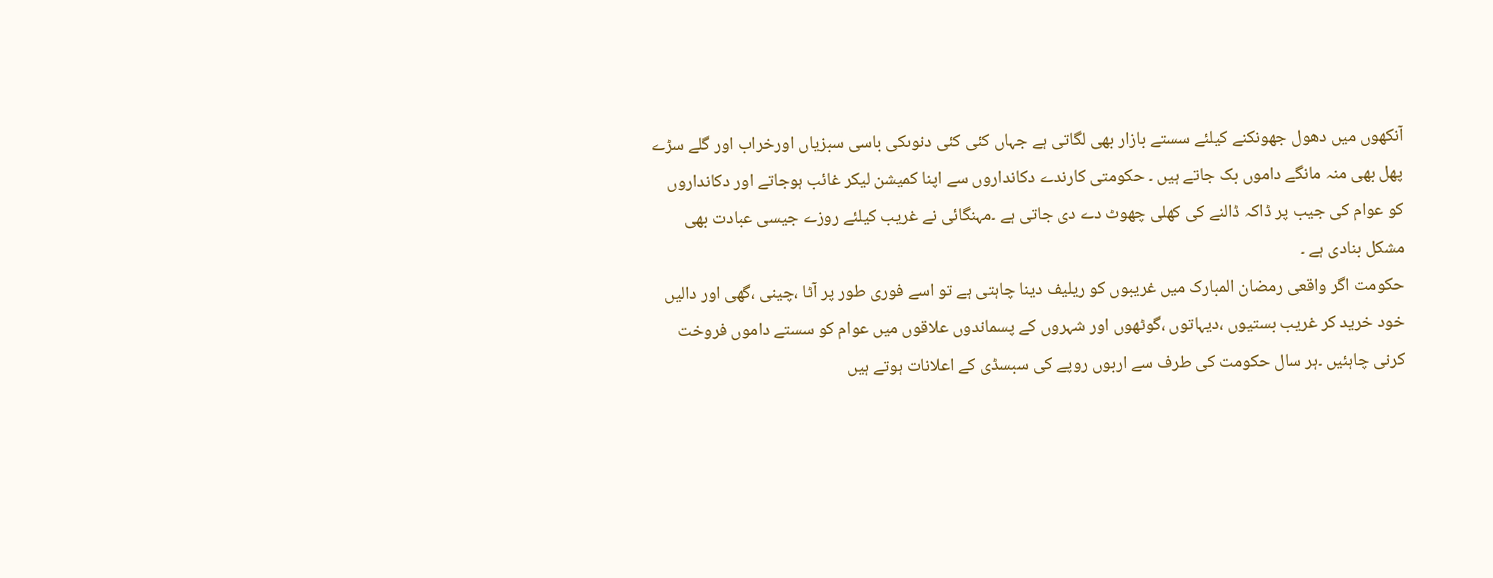آنکھوں میں دھول جھونکنے کیلئے سستے بازار بھی لگاتی ہے جہاں کئی کئی دنوںکی باسی سبزیاں اورخراب اور گلے سڑے پھل بھی منہ مانگے داموں بک جاتے ہیں ۔ حکومتی کارندے دکانداروں سے اپنا کمیشن لیکر غائب ہوجاتے اور دکانداروں کو عوام کی جیب پر ڈاکہ ڈالنے کی کھلی چھوٹ دے دی جاتی ہے ۔مہنگائی نے غریب کیلئے روزے جیسی عبادت بھی مشکل بنادی ہے ۔
حکومت اگر واقعی رمضان المبارک میں غریبوں کو ریلیف دینا چاہتی ہے تو اسے فوری طور پر آٹا ،چینی ،گھی اور دالیں خود خرید کر غریب بستیوں ،دیہاتوں ،گوٹھوں اور شہروں کے پسماندوں علاقوں میں عوام کو سستے داموں فروخت کرنی چاہئیں ۔ہر سال حکومت کی طرف سے اربوں روپے کی سبسڈی کے اعلانات ہوتے ہیں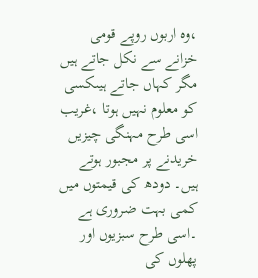،وہ اربوں روپے قومی خزانے سے نکل جاتے ہیں مگر کہاں جاتے ہیںکسی کو معلوم نہیں ہوتا ،غریب اسی طرح مہنگی چیزیں خریدنے پر مجبور ہوتے ہیں۔ دودھ کی قیمتوں میں کمی بہت ضروری ہے ۔اسی طرح سبزیوں اور پھلوں کی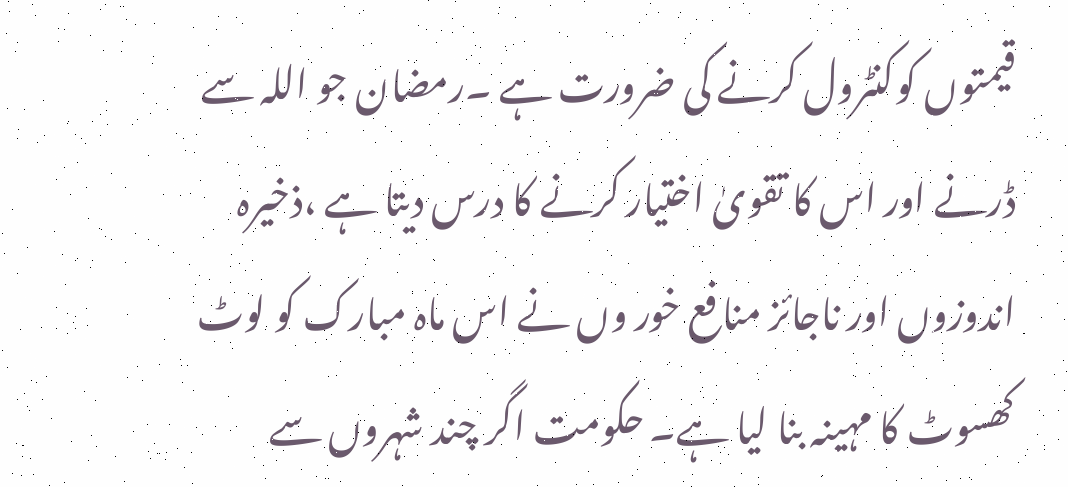قیمتوں کوکنٹرول کرنے کی ضرورت ہے ۔رمضان جو اللہ سے ڈرنے اور اس کا تقویٰ اختیار کرنے کا درس دیتا ہے ،ذخیرہ اندوزوں اور ناجائز منافع خور وں نے اس ماہ مبارک کو لوٹ کھسوٹ کا مہینہ بنا لیا ہے۔ حکومت اگر چند شہروں سے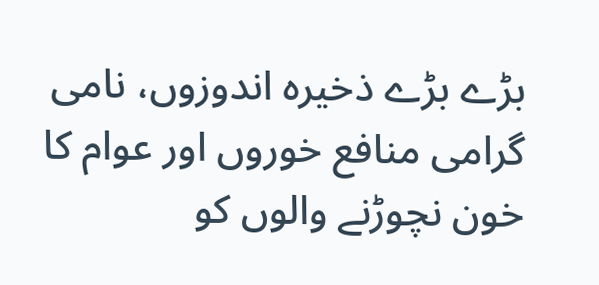بڑے بڑے ذخیرہ اندوزوں، نامی گرامی منافع خوروں اور عوام کا خون نچوڑنے والوں کو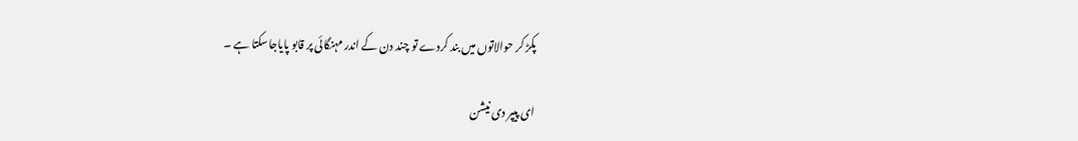پکڑ کر حوالاتوں میں بند کردے تو چند دن کے اندر مہنگائی پر قابو پایاجاسکتا ہے ۔

ای پیپر دی نیشن